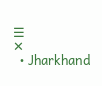☰
✕
  • Jharkhand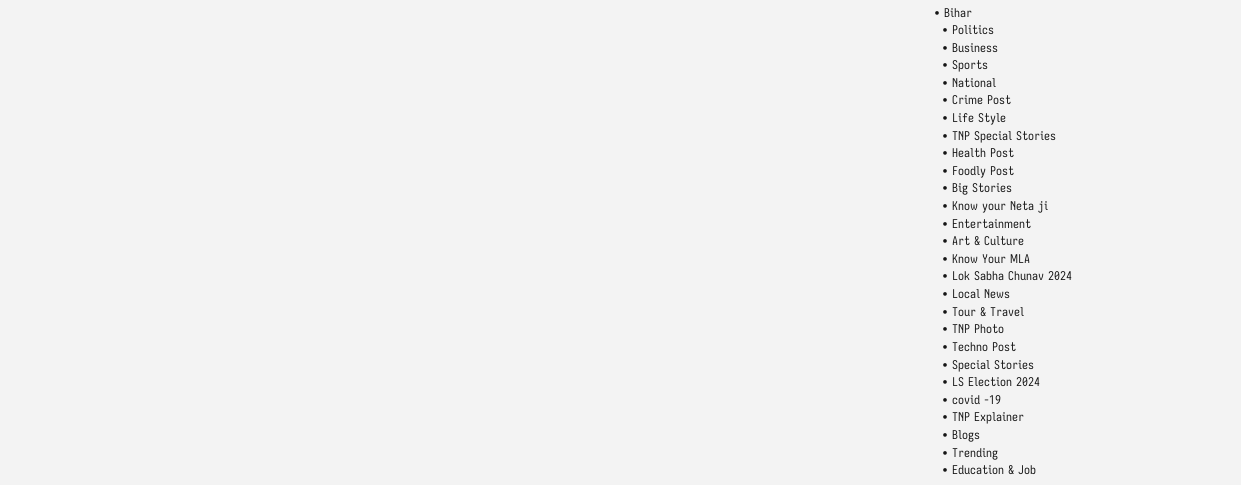• Bihar
  • Politics
  • Business
  • Sports
  • National
  • Crime Post
  • Life Style
  • TNP Special Stories
  • Health Post
  • Foodly Post
  • Big Stories
  • Know your Neta ji
  • Entertainment
  • Art & Culture
  • Know Your MLA
  • Lok Sabha Chunav 2024
  • Local News
  • Tour & Travel
  • TNP Photo
  • Techno Post
  • Special Stories
  • LS Election 2024
  • covid -19
  • TNP Explainer
  • Blogs
  • Trending
  • Education & Job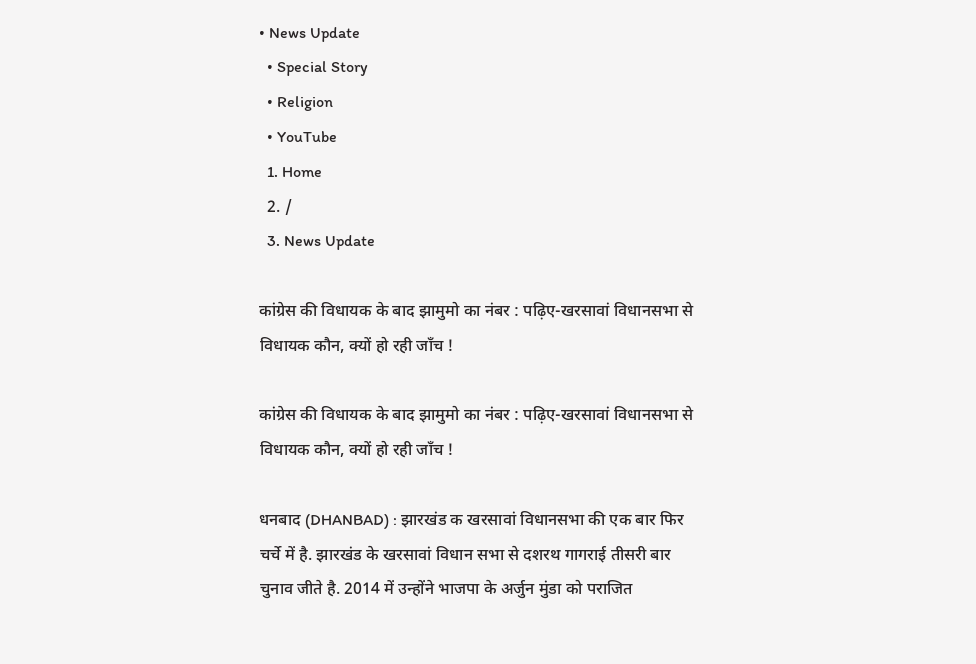• News Update
  • Special Story
  • Religion
  • YouTube
  1. Home
  2. /
  3. News Update

कांग्रेस की विधायक के बाद झामुमो का नंबर : पढ़िए-खरसावां विधानसभा से विधायक कौन, क्यों हो रही जाँच !

कांग्रेस की विधायक के बाद झामुमो का नंबर : पढ़िए-खरसावां विधानसभा से विधायक कौन, क्यों हो रही जाँच !

धनबाद (DHANBAD) : झारखंड क खरसावां विधानसभा की एक बार फिर चर्चे में है. झारखंड के खरसावां विधान सभा से दशरथ गागराई तीसरी बार चुनाव जीते है. 2014 में उन्होंने भाजपा के अर्जुन मुंडा को पराजित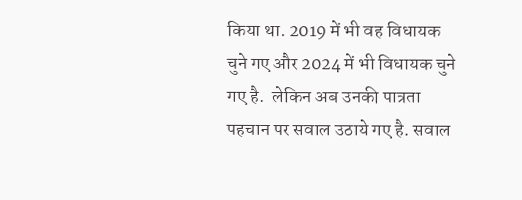किया था. 2019 में भी वह विधायक चुने गए और 2024 में भी विधायक चुने गए है.  लेकिन अब उनकी पात्रता पहचान पर सवाल उठाये गए है. सवाल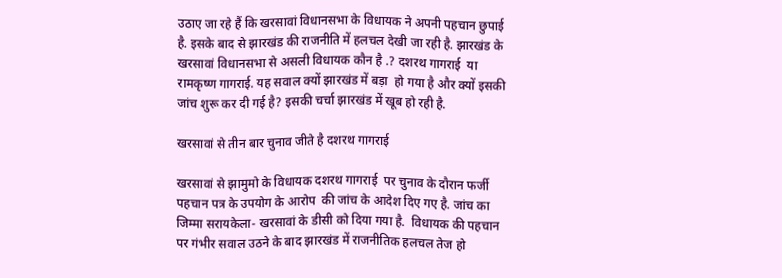उठाए जा रहे हैं कि खरसावां विधानसभा के विधायक ने अपनी पहचान छुपाई है. इसके बाद से झारखंड की राजनीति में हलचल देखी जा रही है. झारखंड के खरसावां विधानसभा से असली विधायक कौन है .? दशरथ गागराई  या रामकृष्ण गागराई. यह सवाल क्यों झारखंड में बड़ा  हो गया है और क्यों इसकी जांच शुरू कर दी गई है? इसकी चर्चा झारखंड में खूब हो रही है.

खरसावां से तीन बार चुनाव जीते है दशरथ गागराई

खरसावां से झामुमो के विधायक दशरथ गागराई  पर चुनाव के दौरान फर्जी पहचान पत्र के उपयोग के आरोप  की जांच के आदेश दिए गए है. जांच का जिम्मा सरायकेला- खरसावां के डीसी को दिया गया है.  विधायक की पहचान पर गंभीर सवाल उठने के बाद झारखंड में राजनीतिक हलचल तेज हो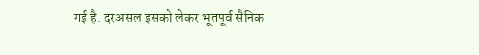गई है. दरअसल इसको लेकर भूतपूर्व सैनिक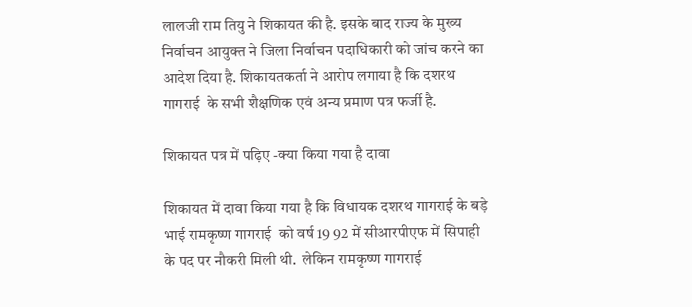लालजी राम तियु ने शिकायत की है. इसके बाद राज्य के मुख्य निर्वाचन आयुक्त ने जिला निर्वाचन पदाधिकारी को जांच करने का आदेश दिया है. शिकायतकर्ता ने आरोप लगाया है कि दशरथ गागराई  के सभी शैक्षणिक एवं अन्य प्रमाण पत्र फर्जी है.

शिकायत पत्र में पढ़िए -क्या किया गया है दावा

शिकायत में दावा किया गया है कि विधायक दशरथ गागराई के बड़े भाई रामकृष्ण गागराई  को वर्ष 19 92 में सीआरपीएफ में सिपाही के पद पर नौकरी मिली थी.  लेकिन रामकृष्ण गागराई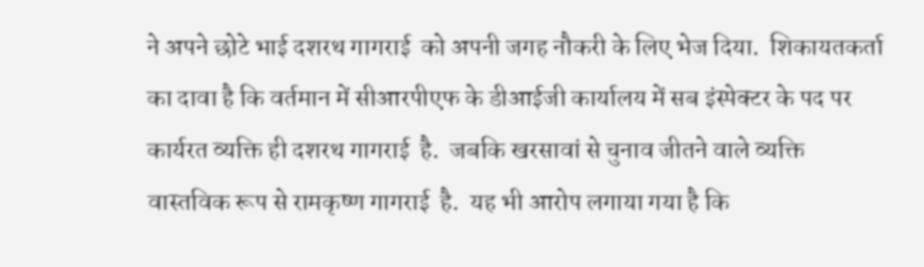ने अपने छोटे भाई दशरथ गागराई  को अपनी जगह नौकरी के लिए भेज दिया.  शिकायतकर्ता का दावा है कि वर्तमान में सीआरपीएफ के डीआईजी कार्यालय में सब इंस्पेक्टर के पद पर कार्यरत व्यक्ति ही दशरथ गागराई  है.  जबकि खरसावां से चुनाव जीतने वाले व्यक्ति वास्तविक रूप से रामकृष्ण गागराई  है.  यह भी आरोप लगाया गया है कि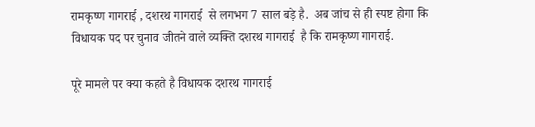रामकृष्ण गागराई , दशरथ गागराई  से लगभग 7 साल बड़े है.  अब जांच से ही स्पष्ट होगा कि विधायक पद पर चुनाव जीतने वाले व्यक्ति दशरथ गागराई  है कि रामकृष्ण गागराई.

पूरे मामले पर क्या कहते है विधायक दशरथ गागराई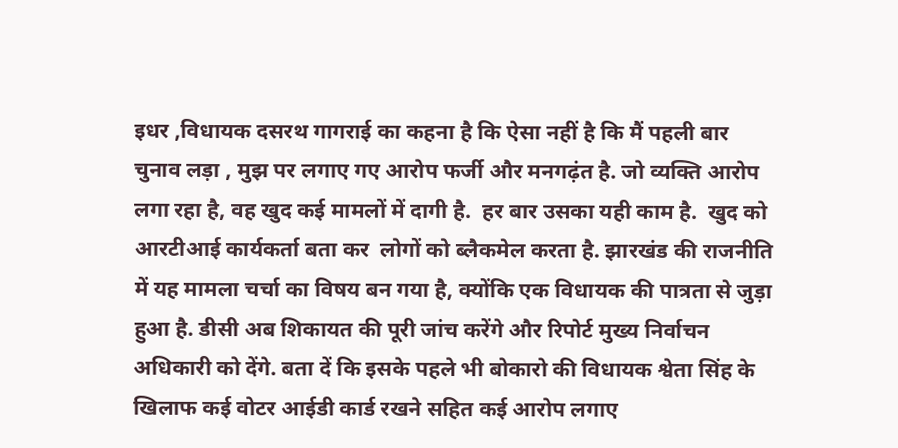इधर ,विधायक दसरथ गागराई का कहना है कि ऐसा नहीं है कि मैं पहली बार चुनाव लड़ा , मुझ पर लगाए गए आरोप फर्जी और मनगढ़ंत है. जो व्यक्ति आरोप लगा रहा है, वह खुद कई मामलों में दागी है.  हर बार उसका यही काम है.  खुद को आरटीआई कार्यकर्ता बता कर  लोगों को ब्लैकमेल करता है. झारखंड की राजनीति में यह मामला चर्चा का विषय बन गया है, क्योंकि एक विधायक की पात्रता से जुड़ा हुआ है. डीसी अब शिकायत की पूरी जांच करेंगे और रिपोर्ट मुख्य निर्वाचन अधिकारी को देंगे. बता दें कि इसके पहले भी बोकारो की विधायक श्वेता सिंह के खिलाफ कई वोटर आईडी कार्ड रखने सहित कई आरोप लगाए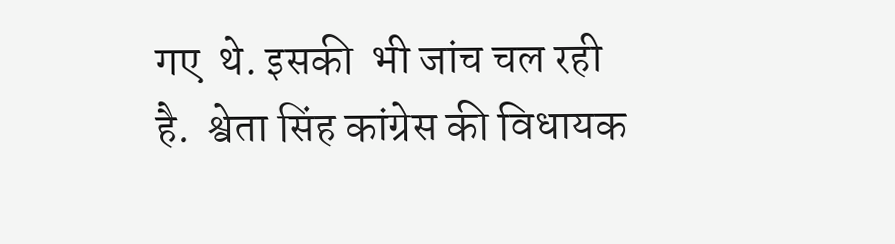गए  थे. इसकी  भी जांच चल रही है.  श्वेता सिंह कांग्रेस की विधायक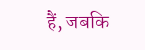हैं, जबकि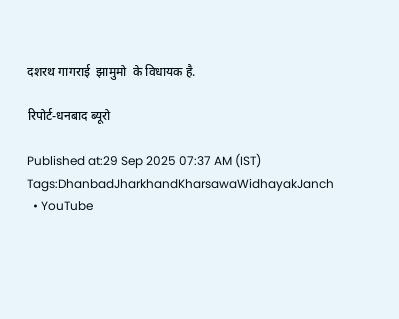दशरथ गागराई  झामुमो  के विधायक है.

रिपोर्ट-धनबाद ब्यूरो

Published at:29 Sep 2025 07:37 AM (IST)
Tags:DhanbadJharkhandKharsawaWidhayakJanch
  • YouTube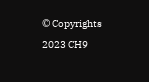© Copyrights 2023 CH9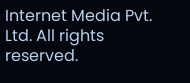Internet Media Pvt. Ltd. All rights reserved.